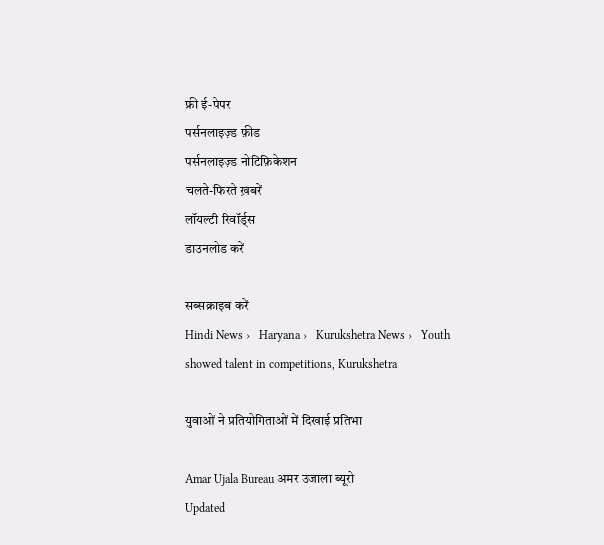फ्री ई-पेपर
पर्सनलाइज़्ड फ़ीड
पर्सनलाइज़्ड नोटिफ़िकेशन
चलते-फिरते ख़बरें
लॉयल्टी रिवॉर्ड्स
डाउनलोड करें

सब्सक्राइब करें
Hindi News ›   Haryana ›   Kurukshetra News ›   Youth showed talent in competitions, Kurukshetra

युवाओं ने प्रतियोगिताओं में दिखाई प्रतिभा

Amar Ujala Bureau अमर उजाला ब्यूरो
Updated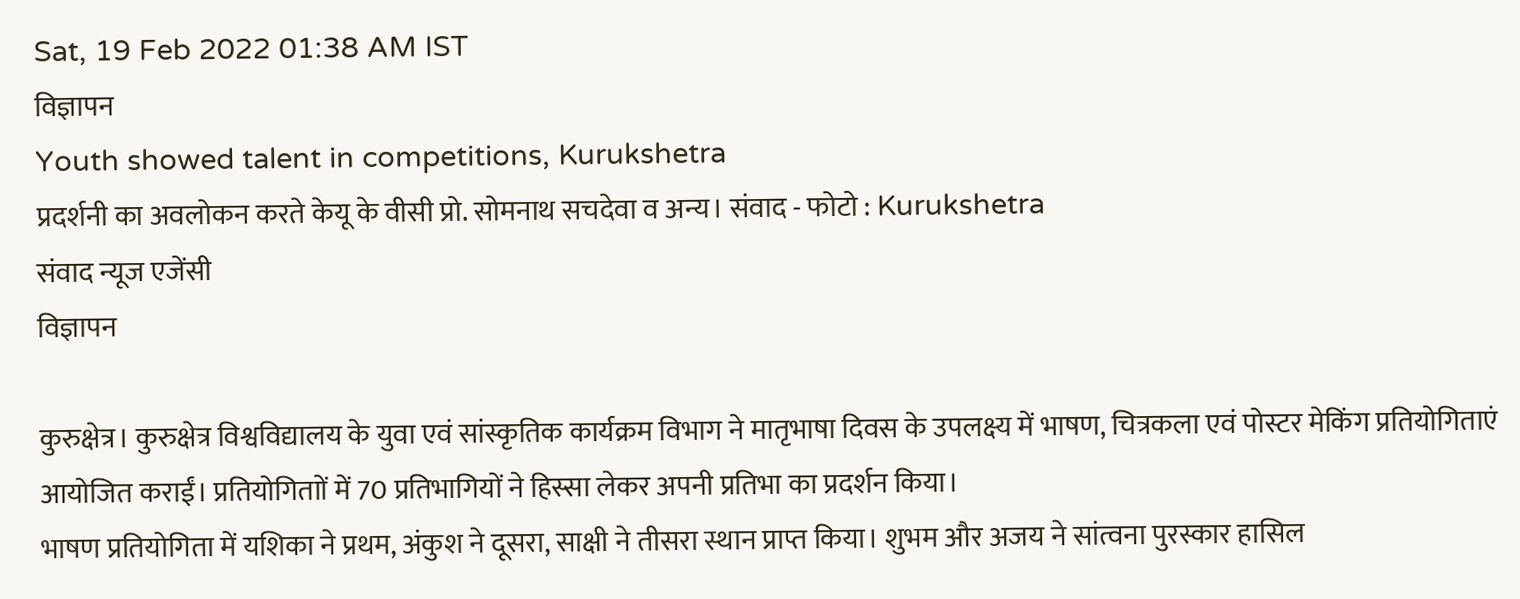Sat, 19 Feb 2022 01:38 AM IST
विज्ञापन
Youth showed talent in competitions, Kurukshetra
प्रदर्शनी का अवलोकन करते केयू के वीसी प्रो. सोमनाथ सचदेवा व अन्य। संवाद - फोटो : Kurukshetra
संवाद न्यूज एजेंसी
विज्ञापन

कुरुक्षेत्र। कुरुक्षेत्र विश्वविद्यालय के युवा एवं सांस्कृतिक कार्यक्रम विभाग ने मातृभाषा दिवस के उपलक्ष्य में भाषण, चित्रकला एवं पोस्टर मेकिंग प्रतियोगिताएं आयोजित कराईं। प्रतियोगिताों में 70 प्रतिभागियों ने हिस्सा लेकर अपनी प्रतिभा का प्रदर्शन किया।
भाषण प्रतियोगिता में यशिका ने प्रथम, अंकुश ने दूसरा, साक्षी ने तीसरा स्थान प्राप्त किया। शुभम और अजय ने सांत्वना पुरस्कार हासिल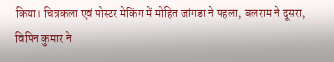किया। चित्रकला एवं पोस्टर मेकिंग में मोहित जांगडा ने पहला, बलराम ने दूसरा, विपिन कुमार ने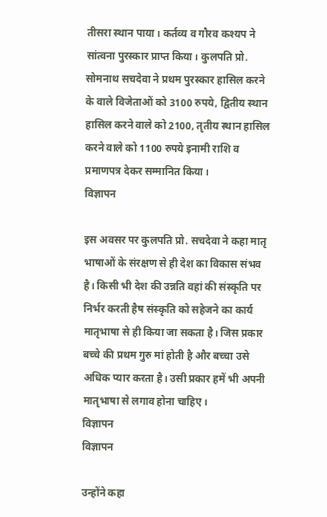तीसरा स्थान पाया। कर्तव्य व गौरव कश्यप ने सांत्वना पुरस्कार प्राप्त किया। कुलपति प्रो. सोमनाथ सचदेवा ने प्रथम पुरस्कार हासिल करने के वाले विजेताओं को 3100 रुपये, द्वितीय स्थान हासिल करने वाले को 2100, तृतीय स्थान हासिल करने वाले को 1100 रुपये इनामी राशि व प्रमाणपत्र देकर सम्मानित किया।
विज्ञापन

इस अवसर पर कुलपति प्रो. सचदेवा ने कहा मातृ भाषाओं के संरक्षण से ही देश का विकास संभव है। किसी भी देश की उन्नति वहां की संस्कृति पर निर्भर करती हैष संस्कृति को सहेजने का कार्य मातृभाषा से ही किया जा सकता है। जिस प्रकार बच्चे की प्रथम गुरु मां होती है और बच्चा उसे अधिक प्यार करता है। उसी प्रकार हमें भी अपनी मातृभाषा से लगाव होना चाहिए।
विज्ञापन
विज्ञापन

उन्होंने कहा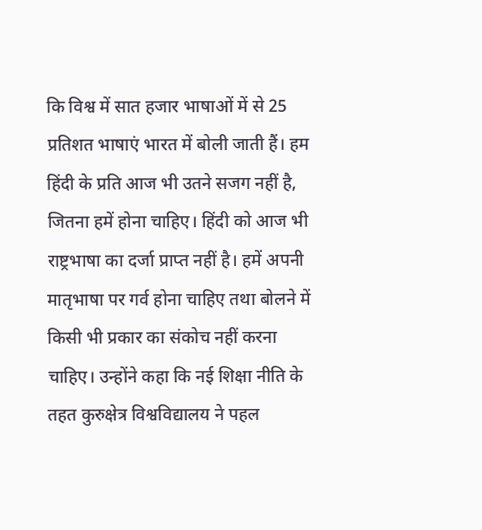कि विश्व में सात हजार भाषाओं में से 25 प्रतिशत भाषाएं भारत में बोली जाती हैं। हम हिंदी के प्रति आज भी उतने सजग नहीं है, जितना हमें होना चाहिए। हिंदी को आज भी राष्ट्रभाषा का दर्जा प्राप्त नहीं है। हमें अपनी मातृभाषा पर गर्व होना चाहिए तथा बोलने में किसी भी प्रकार का संकोच नहीं करना चाहिए। उन्होंने कहा कि नई शिक्षा नीति के तहत कुरुक्षेत्र विश्वविद्यालय ने पहल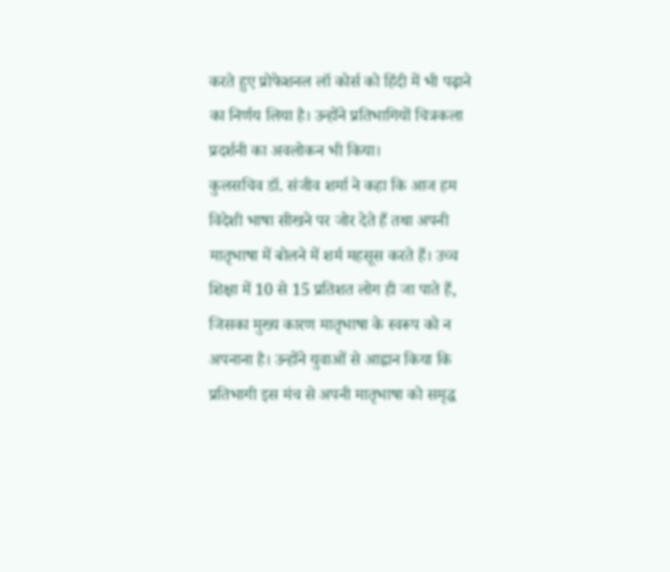करते हुए प्रोफेशनल लॉ कोर्स को हिंदी में भी पढ़ाने का निर्णय लिया है। उन्होंने प्रतिभागियों चित्रकला प्रदर्शनी का अवलोकन भी किया।
कुलसचिव डॉ. संजीव शर्मा ने कहा कि आज हम विदेशी भाषा सीखने पर जोर देते हैं तथा अपनी मातृभाषा में बोलने में शर्म महसूस करते हैं। उच्च शिक्षा में 10 से 15 प्रतिशत लोग ही जा पाते हैं, जिसका मुख्य कारण मातृभाषा के स्वरूप को न अपनाना है। उन्होंने युवाओं से आह्वान किया कि प्रतिभागी इस मंच से अपनी मातृभाषा को समृद्ध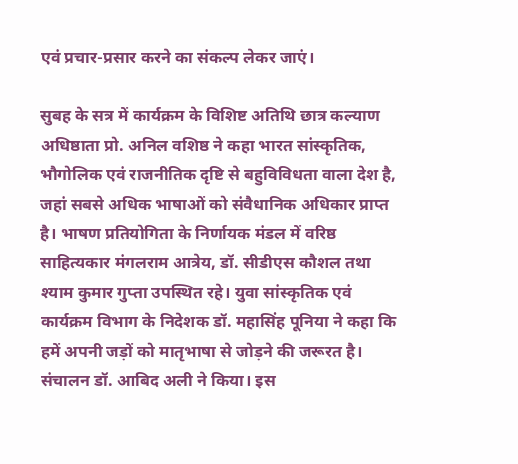एवं प्रचार-प्रसार करने का संकल्प लेकर जाएं।

सुबह के सत्र में कार्यक्रम के विशिष्ट अतिथि छात्र कल्याण अधिष्ठाता प्रो. अनिल वशिष्ठ ने कहा भारत सांस्कृतिक, भौगोलिक एवं राजनीतिक दृष्टि से बहुविविधता वाला देश है, जहां सबसे अधिक भाषाओं को संवैधानिक अधिकार प्राप्त है। भाषण प्रतियोगिता के निर्णायक मंडल में वरिष्ठ साहित्यकार मंगलराम आत्रेय, डॉ. सीडीएस कौशल तथा श्याम कुमार गुप्ता उपस्थित रहे। युवा सांस्कृतिक एवं कार्यक्रम विभाग के निदेशक डॉ. महासिंह पूनिया ने कहा कि हमें अपनी जड़ों को मातृभाषा से जोड़ने की जरूरत है। संचालन डॉ. आबिद अली ने किया। इस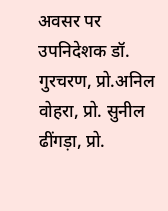अवसर पर उपनिदेशक डॉ. गुरचरण, प्रो.अनिल वोहरा, प्रो. सुनील ढींगड़ा, प्रो.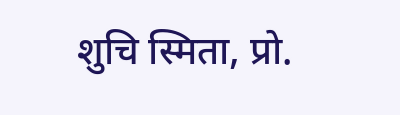शुचि स्मिता, प्रो.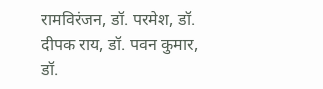रामविरंजन, डॉ. परमेश, डॉ. दीपक राय, डॉ. पवन कुमार, डॉ.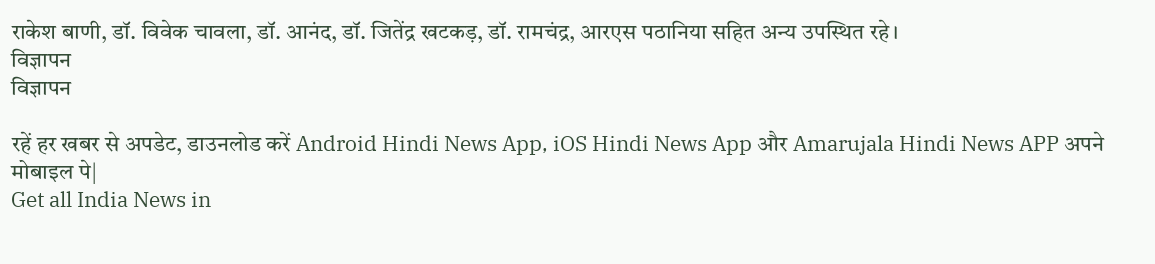राकेश बाणी, डॉ. विवेक चावला, डॉ. आनंद, डॉ. जितेंद्र खटकड़, डॉ. रामचंद्र, आरएस पठानिया सहित अन्य उपस्थित रहे।
विज्ञापन
विज्ञापन

रहें हर खबर से अपडेट, डाउनलोड करें Android Hindi News App, iOS Hindi News App और Amarujala Hindi News APP अपने मोबाइल पे|
Get all India News in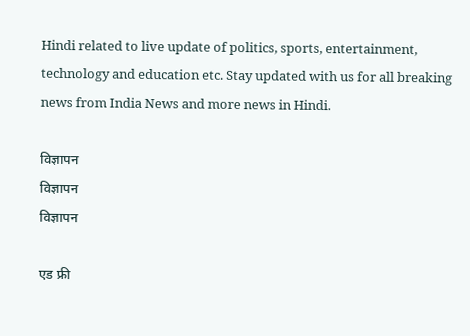Hindi related to live update of politics, sports, entertainment, technology and education etc. Stay updated with us for all breaking news from India News and more news in Hindi.

विज्ञापन
विज्ञापन
विज्ञापन

एड फ्री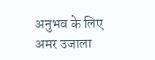अनुभव के लिए अमर उजाला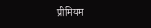प्रीमियम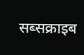सब्सक्राइब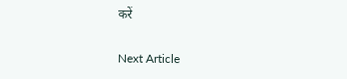करें

Next Article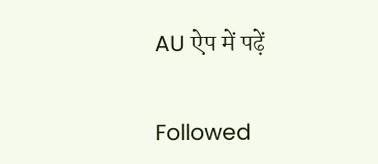AU ऐप में पढ़ें

Followed